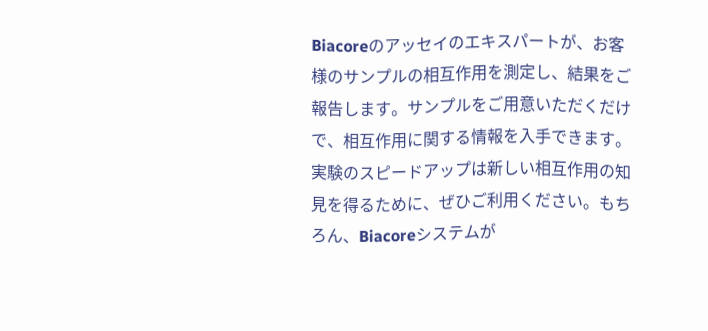Biacoreのアッセイのエキスパートが、お客様のサンプルの相互作用を測定し、結果をご報告します。サンプルをご用意いただくだけで、相互作用に関する情報を入手できます。実験のスピードアップは新しい相互作用の知見を得るために、ぜひご利用ください。もちろん、Biacoreシステムが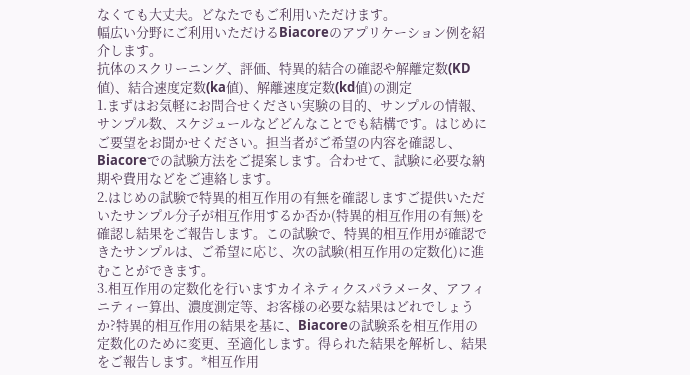なくても大丈夫。どなたでもご利用いただけます。
幅広い分野にご利用いただけるBiacoreのアプリケーション例を紹介します。
抗体のスクリーニング、評価、特異的結合の確認や解離定数(KD 値)、結合速度定数(ka値)、解離速度定数(kd値)の測定
1.まずはお気軽にお問合せください実験の目的、サンプルの情報、サンプル数、スケジュールなどどんなことでも結構です。はじめにご要望をお聞かせください。担当者がご希望の内容を確認し、Biacoreでの試験方法をご提案します。合わせて、試験に必要な納期や費用などをご連絡します。
2.はじめの試験で特異的相互作用の有無を確認しますご提供いただいたサンプル分子が相互作用するか否か(特異的相互作用の有無)を確認し結果をご報告します。この試験で、特異的相互作用が確認できたサンプルは、ご希望に応じ、次の試験(相互作用の定数化)に進むことができます。
3.相互作用の定数化を行いますカイネティクスパラメータ、アフィニティー算出、濃度測定等、お客様の必要な結果はどれでしょうか?特異的相互作用の結果を基に、Biacoreの試験系を相互作用の定数化のために変更、至適化します。得られた結果を解析し、結果をご報告します。*相互作用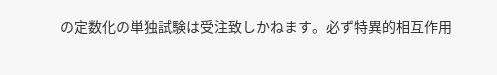の定数化の単独試験は受注致しかねます。必ず特異的相互作用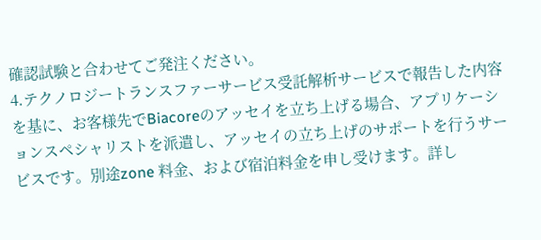確認試験と合わせてご発注ください。
4.テクノロジートランスファーサービス受託解析サービスで報告した内容を基に、お客様先でBiacoreのアッセイを立ち上げる場合、アプリケーションスペシャリストを派遣し、アッセイの立ち上げのサポートを行うサービスです。別途zone 料金、および宿泊料金を申し受けます。詳し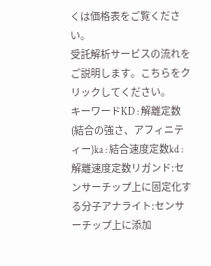くは価格表をご覧ください。
受託解析サービスの流れをご説明します。こちらをクリックしてください。
キーワードKD : 解離定数(結合の強さ、アフィニティー)ka : 結合速度定数kd : 解離速度定数リガンド:センサーチップ上に固定化する分子アナライト:センサーチップ上に添加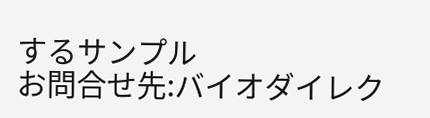するサンプル
お問合せ先:バイオダイレク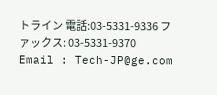トライン 電話:03-5331-9336 ファックス: 03-5331-9370 Email : Tech-JP@ge.com